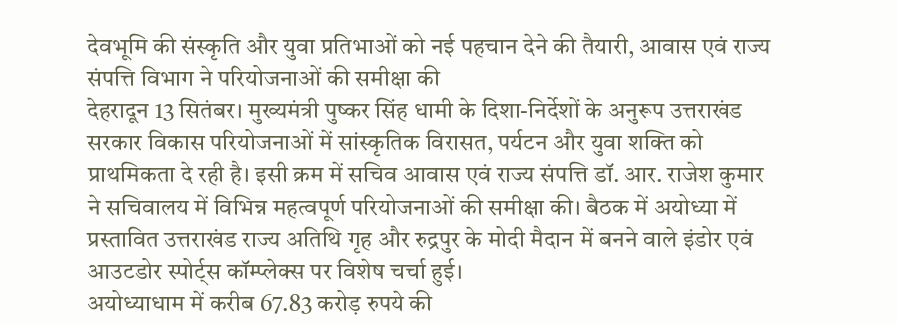देवभूमि की संस्कृति और युवा प्रतिभाओं को नई पहचान देने की तैयारी, आवास एवं राज्य संपत्ति विभाग ने परियोजनाओं की समीक्षा की
देहरादून 13 सितंबर। मुख्यमंत्री पुष्कर सिंह धामी के दिशा-निर्देशों के अनुरूप उत्तराखंड सरकार विकास परियोजनाओं में सांस्कृतिक विरासत, पर्यटन और युवा शक्ति को प्राथमिकता दे रही है। इसी क्रम में सचिव आवास एवं राज्य संपत्ति डॉ. आर. राजेश कुमार ने सचिवालय में विभिन्न महत्वपूर्ण परियोजनाओं की समीक्षा की। बैठक में अयोध्या में प्रस्तावित उत्तराखंड राज्य अतिथि गृह और रुद्रपुर के मोदी मैदान में बनने वाले इंडोर एवं आउटडोर स्पोर्ट्स कॉम्प्लेक्स पर विशेष चर्चा हुई।
अयोध्याधाम में करीब 67.83 करोड़ रुपये की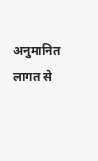अनुमानित लागत से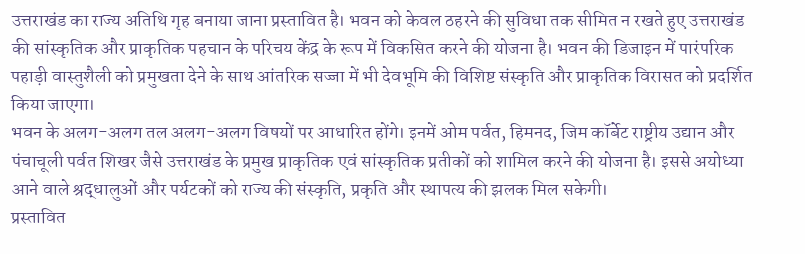उत्तराखंड का राज्य अतिथि गृह बनाया जाना प्रस्तावित है। भवन को केवल ठहरने की सुविधा तक सीमित न रखते हुए उत्तराखंड की सांस्कृतिक और प्राकृतिक पहचान के परिचय केंद्र के रूप में विकसित करने की योजना है। भवन की डिजाइन में पारंपरिक पहाड़ी वास्तुशैली को प्रमुखता देने के साथ आंतरिक सज्जा में भी देवभूमि की विशिष्ट संस्कृति और प्राकृतिक विरासत को प्रदर्शित किया जाएगा।
भवन के अलग-अलग तल अलग-अलग विषयों पर आधारित होंगे। इनमें ओम पर्वत, हिमनद, जिम कॉर्बेट राष्ट्रीय उद्यान और पंचाचूली पर्वत शिखर जैसे उत्तराखंड के प्रमुख प्राकृतिक एवं सांस्कृतिक प्रतीकों को शामिल करने की योजना है। इससे अयोध्या आने वाले श्रद्धालुओं और पर्यटकों को राज्य की संस्कृति, प्रकृति और स्थापत्य की झलक मिल सकेगी।
प्रस्तावित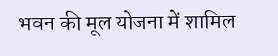भवन की मूल योजना में शामिल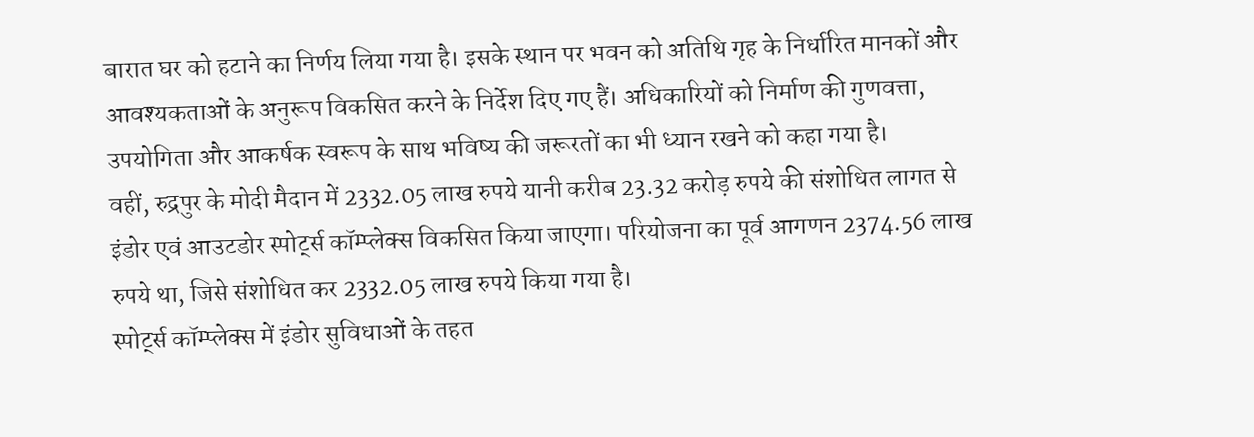बारात घर को हटाने का निर्णय लिया गया है। इसके स्थान पर भवन को अतिथि गृह के निर्धारित मानकों और आवश्यकताओं के अनुरूप विकसित करने के निर्देश दिए गए हैं। अधिकारियों को निर्माण की गुणवत्ता, उपयोगिता और आकर्षक स्वरूप के साथ भविष्य की जरूरतों का भी ध्यान रखने को कहा गया है।
वहीं, रुद्रपुर के मोदी मैदान में 2332.05 लाख रुपये यानी करीब 23.32 करोड़ रुपये की संशोधित लागत से इंडोर एवं आउटडोर स्पोर्ट्स कॉम्प्लेक्स विकसित किया जाएगा। परियोजना का पूर्व आगणन 2374.56 लाख रुपये था, जिसे संशोधित कर 2332.05 लाख रुपये किया गया है।
स्पोर्ट्स कॉम्प्लेक्स में इंडोर सुविधाओं के तहत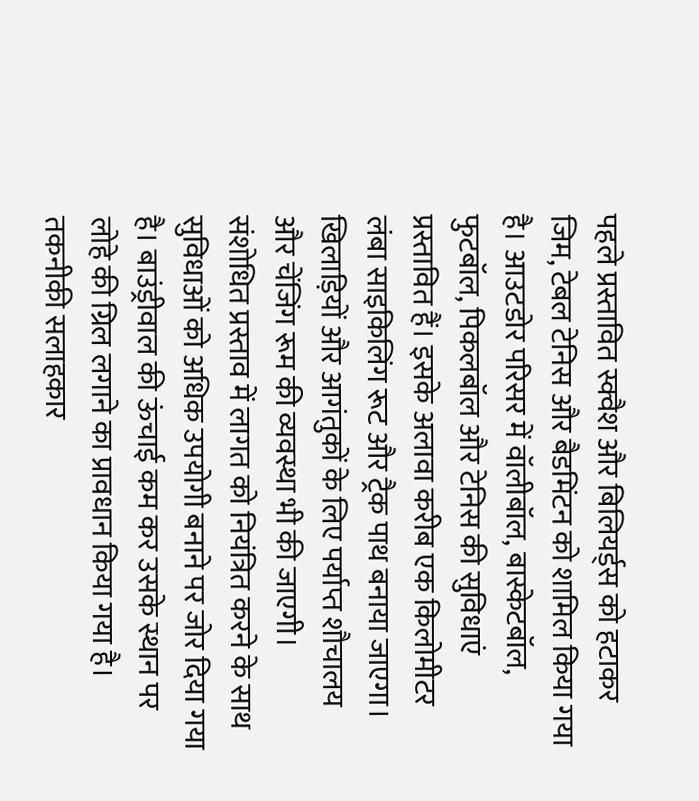पहले प्रस्तावित स्क्वैश और बिलियर्ड्स को हटाकर जिम, टेबल टेनिस और बैडमिंटन को शामिल किया गया है। आउटडोर परिसर में वॉलीबॉल, बास्केटबॉल, फुटबॉल, पिकलबॉल और टेनिस की सुविधाएं प्रस्तावित हैं। इसके अलावा करीब एक किलोमीटर लंबा साइकिलिंग रूट और ट्रैक पाथ बनाया जाएगा। खिलाड़ियों और आगंतुकों के लिए पर्याप्त शौचालय और चेंजिंग रूम की व्यवस्था भी की जाएगी।
संशोधित प्रस्ताव में लागत को नियंत्रित करने के साथ सुविधाओं को अधिक उपयोगी बनाने पर जोर दिया गया है। बाउंड्रीवाल की ऊंचाई कम कर उसके स्थान पर लोहे की ग्रिल लगाने का प्रावधान किया गया है। तकनीकी सलाहकार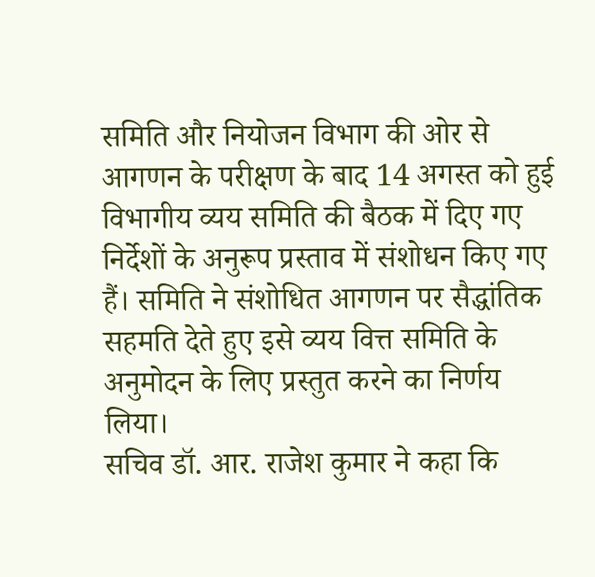समिति और नियोजन विभाग की ओर से आगणन के परीक्षण के बाद 14 अगस्त को हुई विभागीय व्यय समिति की बैठक में दिए गए निर्देशों के अनुरूप प्रस्ताव में संशोधन किए गए हैं। समिति ने संशोधित आगणन पर सैद्धांतिक सहमति देते हुए इसे व्यय वित्त समिति के अनुमोदन के लिए प्रस्तुत करने का निर्णय लिया।
सचिव डॉ. आर. राजेश कुमार ने कहा कि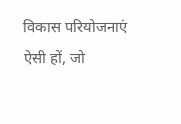विकास परियोजनाएं ऐसी हों, जो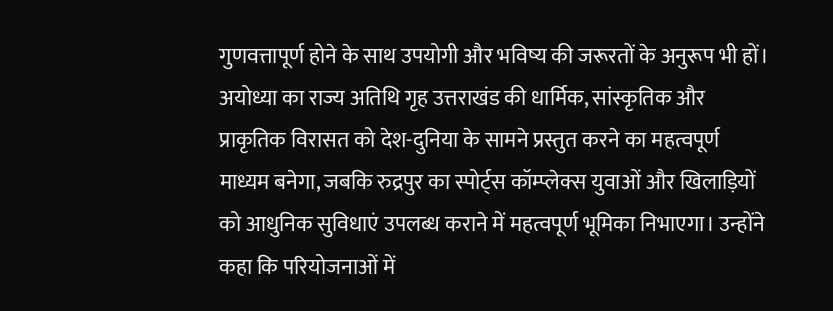गुणवत्तापूर्ण होने के साथ उपयोगी और भविष्य की जरूरतों के अनुरूप भी हों। अयोध्या का राज्य अतिथि गृह उत्तराखंड की धार्मिक, सांस्कृतिक और प्राकृतिक विरासत को देश-दुनिया के सामने प्रस्तुत करने का महत्वपूर्ण माध्यम बनेगा, जबकि रुद्रपुर का स्पोर्ट्स कॉम्प्लेक्स युवाओं और खिलाड़ियों को आधुनिक सुविधाएं उपलब्ध कराने में महत्वपूर्ण भूमिका निभाएगा। उन्होंने कहा कि परियोजनाओं में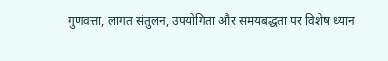गुणवत्ता, लागत संतुलन, उपयोगिता और समयबद्धता पर विशेष ध्यान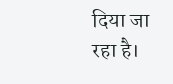दिया जा रहा है।